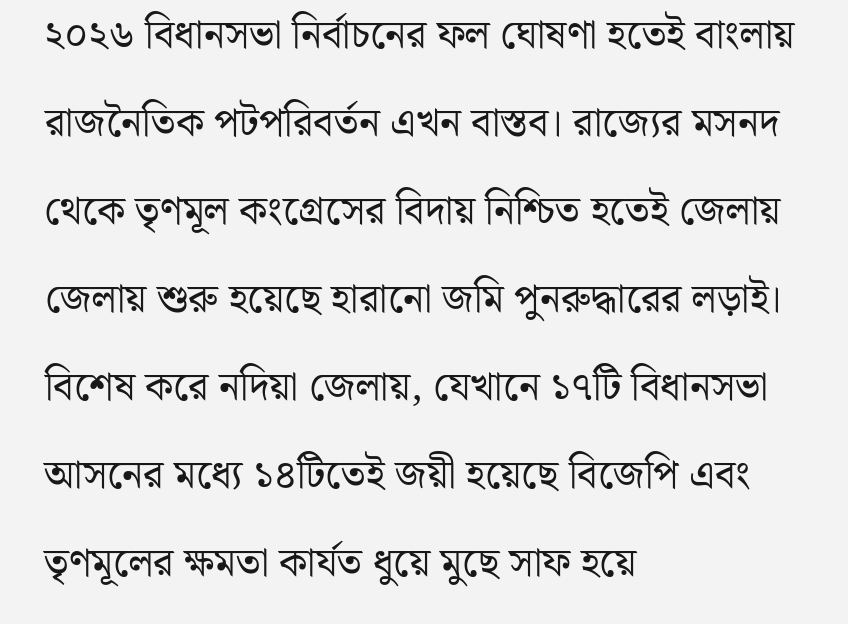২০২৬ বিধানসভা নির্বাচনের ফল ঘোষণা হতেই বাংলায় রাজনৈতিক পটপরিবর্তন এখন বাস্তব। রাজ্যের মসনদ থেকে তৃণমূল কংগ্রেসের বিদায় নিশ্চিত হতেই জেলায় জেলায় শুরু হয়েছে হারানো জমি পুনরুদ্ধারের লড়াই। বিশেষ করে নদিয়া জেলায়, যেখানে ১৭টি বিধানসভা আসনের মধ্যে ১৪টিতেই জয়ী হয়েছে বিজেপি এবং তৃণমূলের ক্ষমতা কার্যত ধুয়ে মুছে সাফ হয়ে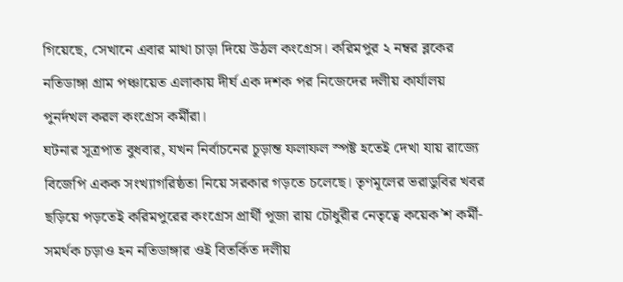গিয়েছে, সেখানে এবার মাথা চাড়া দিয়ে উঠল কংগ্রেস। করিমপুর ২ নম্বর ব্লকের নতিডাঙ্গা গ্রাম পঞ্চায়েত এলাকায় দীর্ঘ এক দশক পর নিজেদের দলীয় কার্যালয় পুনর্দখল করল কংগ্রেস কর্মীরা।
ঘটনার সূত্রপাত বুধবার, যখন নির্বাচনের চূড়ান্ত ফলাফল স্পষ্ট হতেই দেখা যায় রাজ্যে বিজেপি একক সংখ্যাগরিষ্ঠতা নিয়ে সরকার গড়তে চলেছে। তৃণমূলের ভরাডুবির খবর ছড়িয়ে পড়তেই করিমপুরের কংগ্রেস প্রার্থী পূজা রায় চৌধুরীর নেতৃত্বে কয়েক’শ কর্মী-সমর্থক চড়াও হন নতিডাঙ্গার ওই বিতর্কিত দলীয়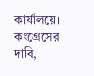কার্যালয়ে। কংগ্রেসের দাবি,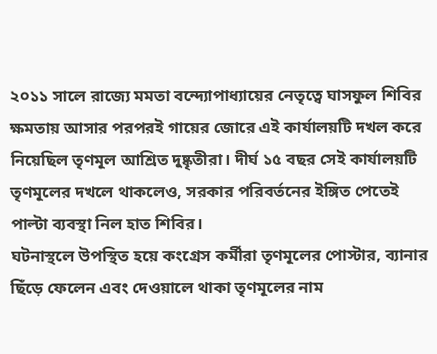২০১১ সালে রাজ্যে মমতা বন্দ্যোপাধ্যায়ের নেতৃত্বে ঘাসফুল শিবির ক্ষমতায় আসার পরপরই গায়ের জোরে এই কার্যালয়টি দখল করে নিয়েছিল তৃণমূল আশ্রিত দুষ্কৃতীরা। দীর্ঘ ১৫ বছর সেই কার্যালয়টি তৃণমূলের দখলে থাকলেও, সরকার পরিবর্তনের ইঙ্গিত পেতেই পাল্টা ব্যবস্থা নিল হাত শিবির।
ঘটনাস্থলে উপস্থিত হয়ে কংগ্রেস কর্মীরা তৃণমূলের পোস্টার, ব্যানার ছিঁড়ে ফেলেন এবং দেওয়ালে থাকা তৃণমূলের নাম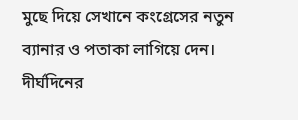মুছে দিয়ে সেখানে কংগ্রেসের নতুন ব্যানার ও পতাকা লাগিয়ে দেন। দীর্ঘদিনের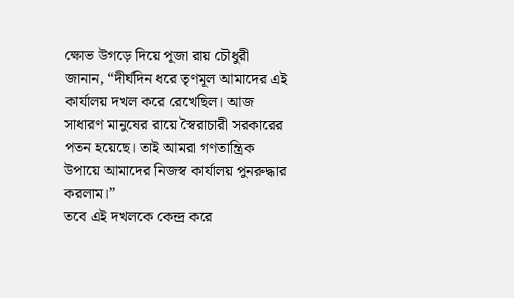ক্ষোভ উগড়ে দিয়ে পূজা রায় চৌধুরী জানান, “দীর্ঘদিন ধরে তৃণমূল আমাদের এই কার্যালয় দখল করে রেখেছিল। আজ সাধারণ মানুষের রায়ে স্বৈরাচারী সরকারের পতন হয়েছে। তাই আমরা গণতান্ত্রিক উপায়ে আমাদের নিজস্ব কার্যালয় পুনরুদ্ধার করলাম।”
তবে এই দখলকে কেন্দ্র করে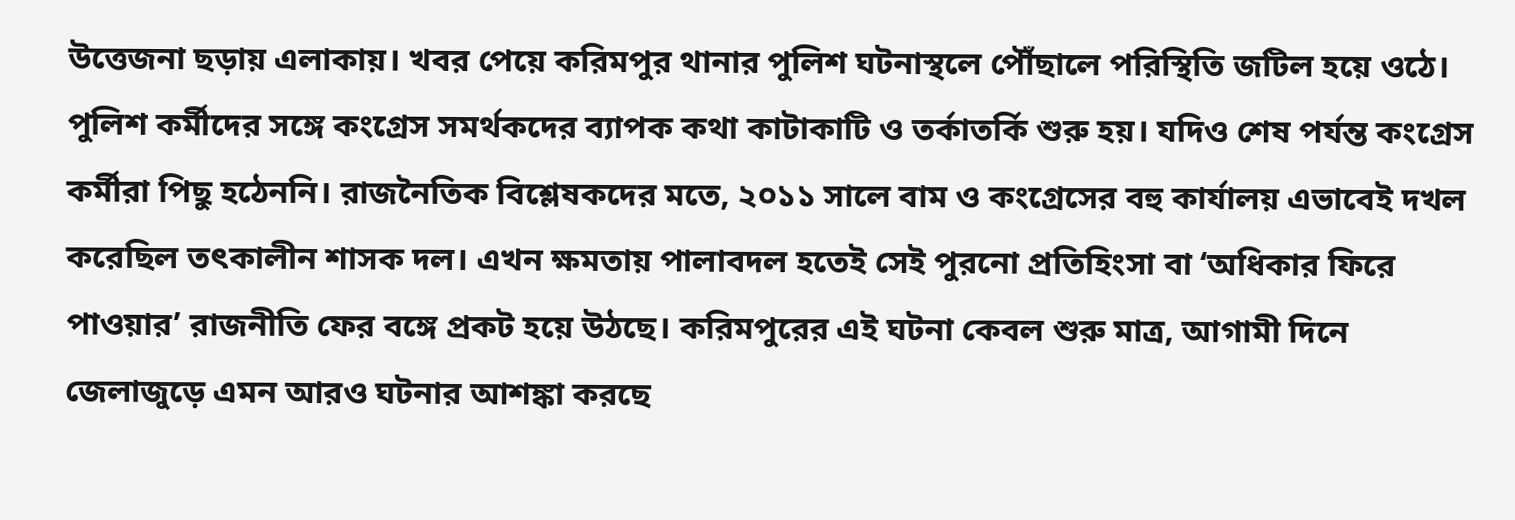উত্তেজনা ছড়ায় এলাকায়। খবর পেয়ে করিমপুর থানার পুলিশ ঘটনাস্থলে পৌঁছালে পরিস্থিতি জটিল হয়ে ওঠে। পুলিশ কর্মীদের সঙ্গে কংগ্রেস সমর্থকদের ব্যাপক কথা কাটাকাটি ও তর্কাতর্কি শুরু হয়। যদিও শেষ পর্যন্ত কংগ্রেস কর্মীরা পিছু হঠেননি। রাজনৈতিক বিশ্লেষকদের মতে, ২০১১ সালে বাম ও কংগ্রেসের বহু কার্যালয় এভাবেই দখল করেছিল তৎকালীন শাসক দল। এখন ক্ষমতায় পালাবদল হতেই সেই পুরনো প্রতিহিংসা বা ‘অধিকার ফিরে পাওয়ার’ রাজনীতি ফের বঙ্গে প্রকট হয়ে উঠছে। করিমপুরের এই ঘটনা কেবল শুরু মাত্র, আগামী দিনে জেলাজুড়ে এমন আরও ঘটনার আশঙ্কা করছে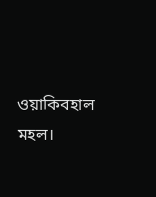ওয়াকিবহাল মহল।